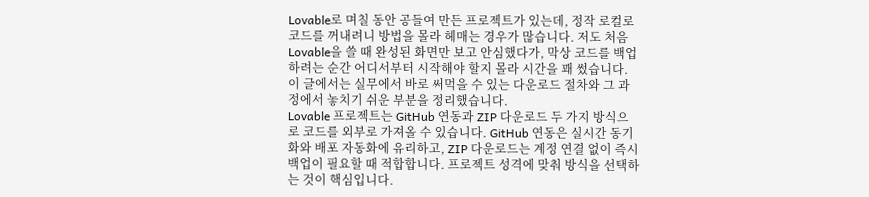Lovable로 며칠 동안 공들여 만든 프로젝트가 있는데, 정작 로컬로 코드를 꺼내려니 방법을 몰라 헤매는 경우가 많습니다. 저도 처음 Lovable을 쓸 때 완성된 화면만 보고 안심했다가, 막상 코드를 백업하려는 순간 어디서부터 시작해야 할지 몰라 시간을 꽤 썼습니다. 이 글에서는 실무에서 바로 써먹을 수 있는 다운로드 절차와 그 과정에서 놓치기 쉬운 부분을 정리했습니다.
Lovable 프로젝트는 GitHub 연동과 ZIP 다운로드 두 가지 방식으로 코드를 외부로 가져올 수 있습니다. GitHub 연동은 실시간 동기화와 배포 자동화에 유리하고, ZIP 다운로드는 계정 연결 없이 즉시 백업이 필요할 때 적합합니다. 프로젝트 성격에 맞춰 방식을 선택하는 것이 핵심입니다.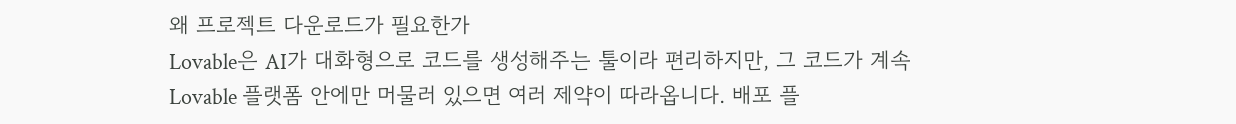왜 프로젝트 다운로드가 필요한가
Lovable은 AI가 대화형으로 코드를 생성해주는 툴이라 편리하지만, 그 코드가 계속 Lovable 플랫폼 안에만 머물러 있으면 여러 제약이 따라옵니다. 배포 플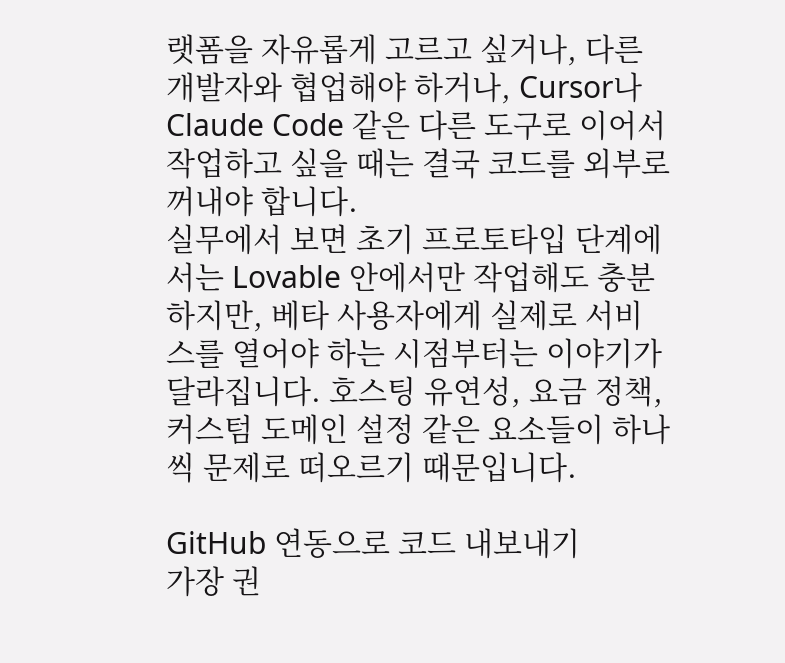랫폼을 자유롭게 고르고 싶거나, 다른 개발자와 협업해야 하거나, Cursor나 Claude Code 같은 다른 도구로 이어서 작업하고 싶을 때는 결국 코드를 외부로 꺼내야 합니다.
실무에서 보면 초기 프로토타입 단계에서는 Lovable 안에서만 작업해도 충분하지만, 베타 사용자에게 실제로 서비스를 열어야 하는 시점부터는 이야기가 달라집니다. 호스팅 유연성, 요금 정책, 커스텀 도메인 설정 같은 요소들이 하나씩 문제로 떠오르기 때문입니다.

GitHub 연동으로 코드 내보내기
가장 권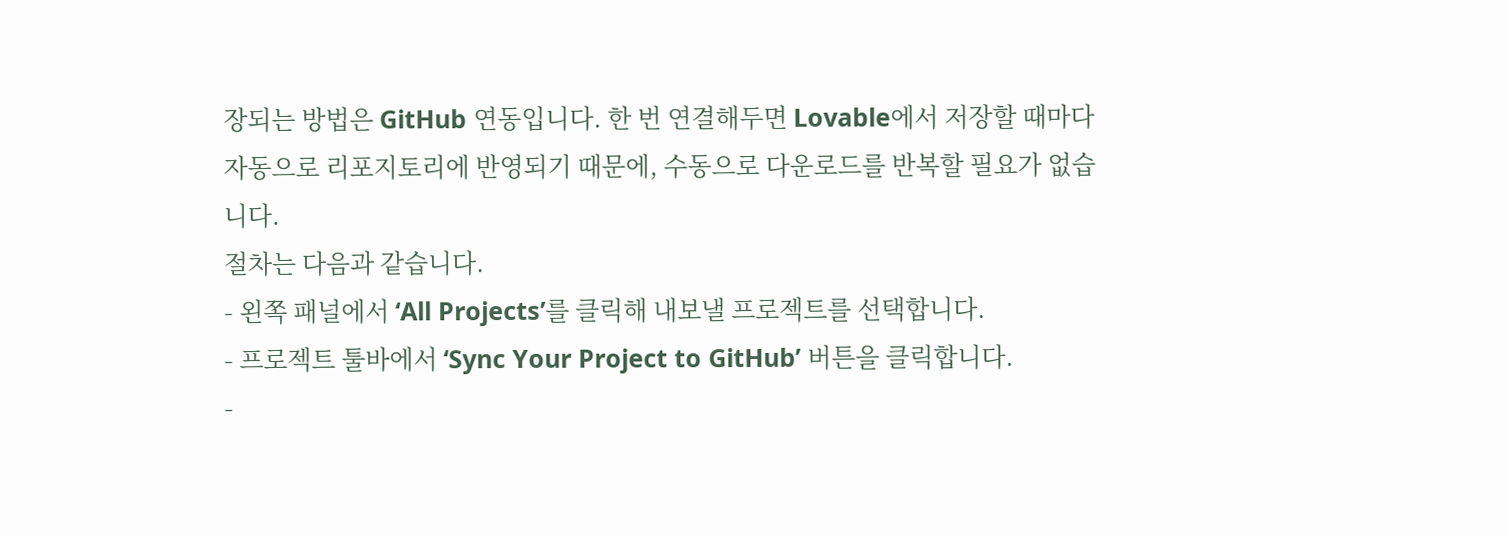장되는 방법은 GitHub 연동입니다. 한 번 연결해두면 Lovable에서 저장할 때마다 자동으로 리포지토리에 반영되기 때문에, 수동으로 다운로드를 반복할 필요가 없습니다.
절차는 다음과 같습니다.
- 왼쪽 패널에서 ‘All Projects’를 클릭해 내보낼 프로젝트를 선택합니다.
- 프로젝트 툴바에서 ‘Sync Your Project to GitHub’ 버튼을 클릭합니다.
-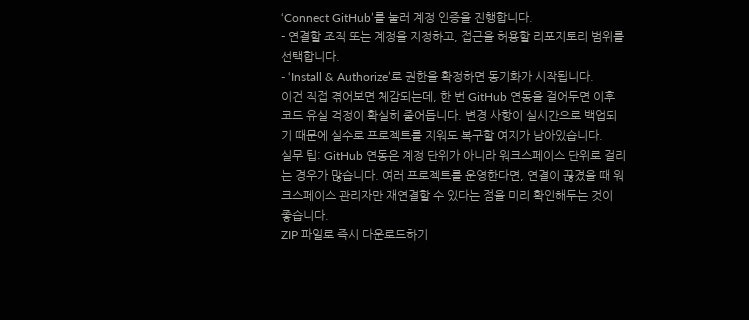‘Connect GitHub’를 눌러 계정 인증을 진행합니다.
- 연결할 조직 또는 계정을 지정하고, 접근을 허용할 리포지토리 범위를 선택합니다.
- ‘Install & Authorize’로 권한을 확정하면 동기화가 시작됩니다.
이건 직접 겪어보면 체감되는데, 한 번 GitHub 연동을 걸어두면 이후 코드 유실 걱정이 확실히 줄어듭니다. 변경 사항이 실시간으로 백업되기 때문에 실수로 프로젝트를 지워도 복구할 여지가 남아있습니다.
실무 팁: GitHub 연동은 계정 단위가 아니라 워크스페이스 단위로 걸리는 경우가 많습니다. 여러 프로젝트를 운영한다면, 연결이 끊겼을 때 워크스페이스 관리자만 재연결할 수 있다는 점을 미리 확인해두는 것이 좋습니다.
ZIP 파일로 즉시 다운로드하기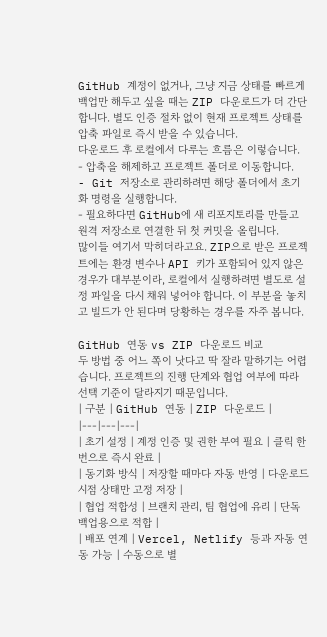GitHub 계정이 없거나, 그냥 지금 상태를 빠르게 백업만 해두고 싶을 때는 ZIP 다운로드가 더 간단합니다. 별도 인증 절차 없이 현재 프로젝트 상태를 압축 파일로 즉시 받을 수 있습니다.
다운로드 후 로컬에서 다루는 흐름은 이렇습니다.
- 압축을 해제하고 프로젝트 폴더로 이동합니다.
- Git 저장소로 관리하려면 해당 폴더에서 초기화 명령을 실행합니다.
- 필요하다면 GitHub에 새 리포지토리를 만들고 원격 저장소로 연결한 뒤 첫 커밋을 올립니다.
많이들 여기서 막히더라고요. ZIP으로 받은 프로젝트에는 환경 변수나 API 키가 포함되어 있지 않은 경우가 대부분이라, 로컬에서 실행하려면 별도로 설정 파일을 다시 채워 넣어야 합니다. 이 부분을 놓치고 빌드가 안 된다며 당황하는 경우를 자주 봅니다.

GitHub 연동 vs ZIP 다운로드 비교
두 방법 중 어느 쪽이 낫다고 딱 잘라 말하기는 어렵습니다. 프로젝트의 진행 단계와 협업 여부에 따라 선택 기준이 달라지기 때문입니다.
| 구분 | GitHub 연동 | ZIP 다운로드 |
|---|---|---|
| 초기 설정 | 계정 인증 및 권한 부여 필요 | 클릭 한 번으로 즉시 완료 |
| 동기화 방식 | 저장할 때마다 자동 반영 | 다운로드 시점 상태만 고정 저장 |
| 협업 적합성 | 브랜치 관리, 팀 협업에 유리 | 단독 백업용으로 적합 |
| 배포 연계 | Vercel, Netlify 등과 자동 연동 가능 | 수동으로 별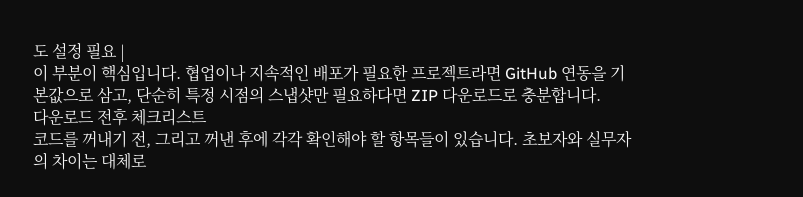도 설정 필요 |
이 부분이 핵심입니다. 협업이나 지속적인 배포가 필요한 프로젝트라면 GitHub 연동을 기본값으로 삼고, 단순히 특정 시점의 스냅샷만 필요하다면 ZIP 다운로드로 충분합니다.
다운로드 전후 체크리스트
코드를 꺼내기 전, 그리고 꺼낸 후에 각각 확인해야 할 항목들이 있습니다. 초보자와 실무자의 차이는 대체로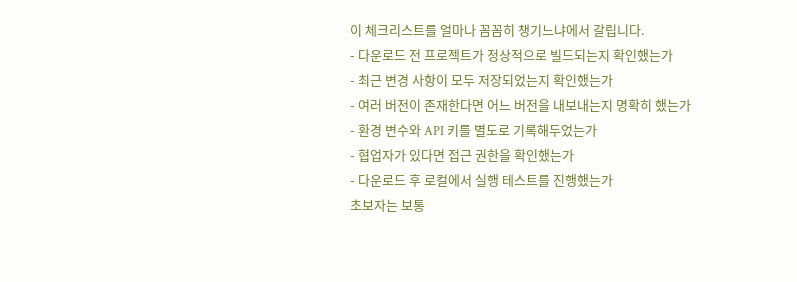이 체크리스트를 얼마나 꼼꼼히 챙기느냐에서 갈립니다.
- 다운로드 전 프로젝트가 정상적으로 빌드되는지 확인했는가
- 최근 변경 사항이 모두 저장되었는지 확인했는가
- 여러 버전이 존재한다면 어느 버전을 내보내는지 명확히 했는가
- 환경 변수와 API 키를 별도로 기록해두었는가
- 협업자가 있다면 접근 권한을 확인했는가
- 다운로드 후 로컬에서 실행 테스트를 진행했는가
초보자는 보통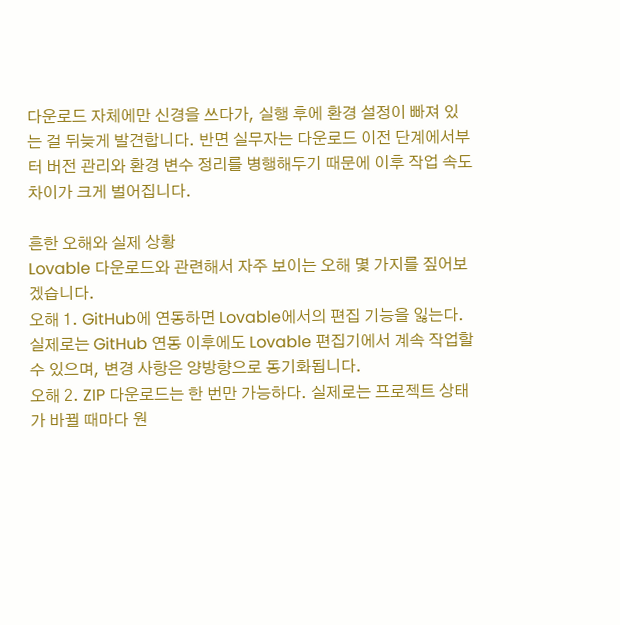다운로드 자체에만 신경을 쓰다가, 실행 후에 환경 설정이 빠져 있는 걸 뒤늦게 발견합니다. 반면 실무자는 다운로드 이전 단계에서부터 버전 관리와 환경 변수 정리를 병행해두기 때문에 이후 작업 속도 차이가 크게 벌어집니다.

흔한 오해와 실제 상황
Lovable 다운로드와 관련해서 자주 보이는 오해 몇 가지를 짚어보겠습니다.
오해 1. GitHub에 연동하면 Lovable에서의 편집 기능을 잃는다. 실제로는 GitHub 연동 이후에도 Lovable 편집기에서 계속 작업할 수 있으며, 변경 사항은 양방향으로 동기화됩니다.
오해 2. ZIP 다운로드는 한 번만 가능하다. 실제로는 프로젝트 상태가 바뀔 때마다 원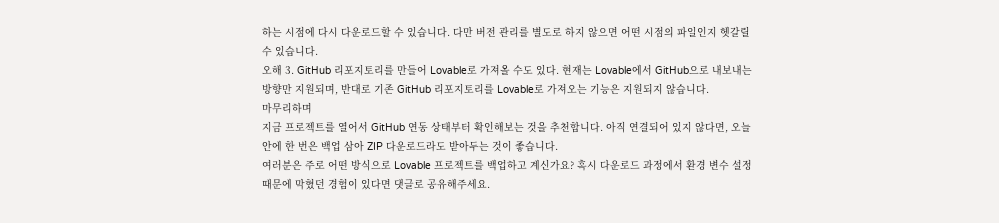하는 시점에 다시 다운로드할 수 있습니다. 다만 버전 관리를 별도로 하지 않으면 어떤 시점의 파일인지 헷갈릴 수 있습니다.
오해 3. GitHub 리포지토리를 만들어 Lovable로 가져올 수도 있다. 현재는 Lovable에서 GitHub으로 내보내는 방향만 지원되며, 반대로 기존 GitHub 리포지토리를 Lovable로 가져오는 기능은 지원되지 않습니다.
마무리하며
지금 프로젝트를 열어서 GitHub 연동 상태부터 확인해보는 것을 추천합니다. 아직 연결되어 있지 않다면, 오늘 안에 한 번은 백업 삼아 ZIP 다운로드라도 받아두는 것이 좋습니다.
여러분은 주로 어떤 방식으로 Lovable 프로젝트를 백업하고 계신가요? 혹시 다운로드 과정에서 환경 변수 설정 때문에 막혔던 경험이 있다면 댓글로 공유해주세요.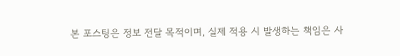본 포스팅은 정보 전달 목적이며, 실제 적용 시 발생하는 책임은 사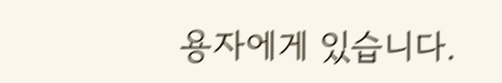용자에게 있습니다.